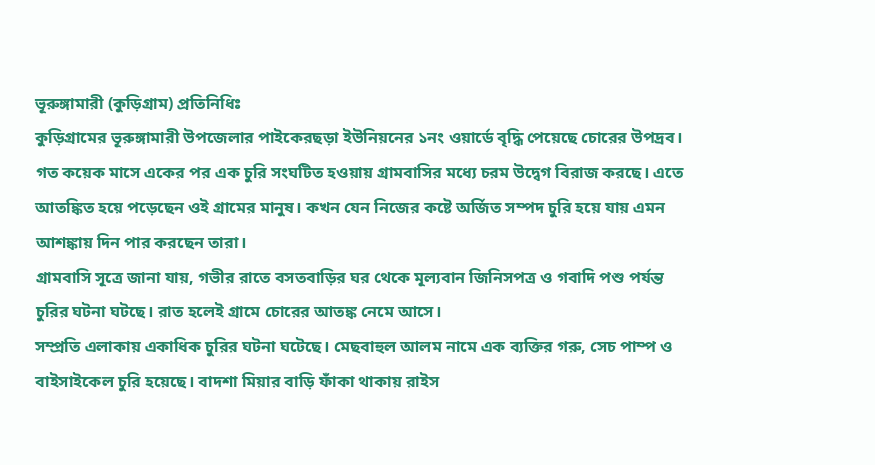ভূরুঙ্গামারী (কুড়িগ্রাম) প্রতিনিধিঃ
কুড়িগ্রামের ভূরুঙ্গামারী উপজেলার পাইকেরছড়া ইউনিয়নের ১নং ওয়ার্ডে বৃদ্ধি পেয়েছে চোরের উপদ্রব। গত কয়েক মাসে একের পর এক চুরি সংঘটিত হওয়ায় গ্রামবাসির মধ্যে চরম উদ্বেগ বিরাজ করছে। এতে আতঙ্কিত হয়ে পড়েছেন ওই গ্রামের মানুষ। কখন যেন নিজের কষ্টে অর্জিত সম্পদ চুরি হয়ে যায় এমন আশঙ্কায় দিন পার করছেন তারা।
গ্রামবাসি সূত্রে জানা যায়, গভীর রাতে বসতবাড়ির ঘর থেকে মূল্যবান জিনিসপত্র ও গবাদি পশু পর্যন্ত চুরির ঘটনা ঘটছে। রাত হলেই গ্রামে চোরের আতঙ্ক নেমে আসে।
সম্প্রতি এলাকায় একাধিক চুরির ঘটনা ঘটেছে। মেছবাহুল আলম নামে এক ব্যক্তির গরু, সেচ পাম্প ও বাইসাইকেল চুরি হয়েছে। বাদশা মিয়ার বাড়ি ফাঁকা থাকায় রাইস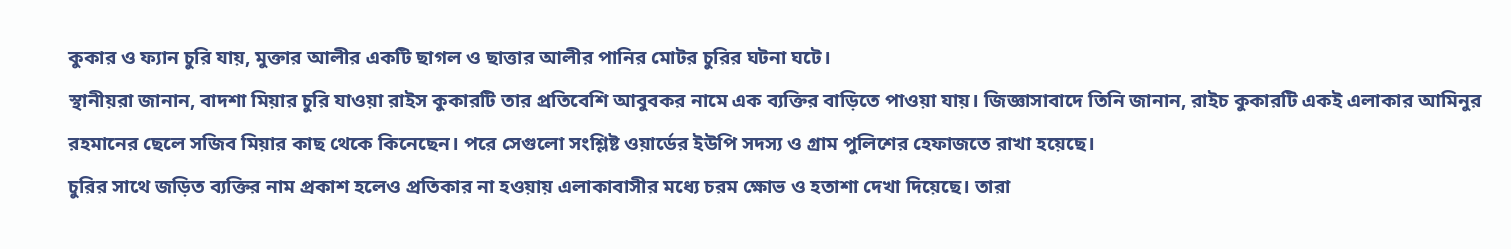কুকার ও ফ্যান চুরি যায়, মুক্তার আলীর একটি ছাগল ও ছাত্তার আলীর পানির মোটর চুরির ঘটনা ঘটে।
স্থানীয়রা জানান, বাদশা মিয়ার চুরি যাওয়া রাইস কুকারটি তার প্রতিবেশি আবুবকর নামে এক ব্যক্তির বাড়িতে পাওয়া যায়। জিজ্ঞাসাবাদে তিনি জানান, রাইচ কুকারটি একই এলাকার আমিনুর রহমানের ছেলে সজিব মিয়ার কাছ থেকে কিনেছেন। পরে সেগুলো সংশ্লিষ্ট ওয়ার্ডের ইউপি সদস্য ও গ্রাম পুলিশের হেফাজতে রাখা হয়েছে।
চুরির সাথে জড়িত ব্যক্তির নাম প্রকাশ হলেও প্রতিকার না হওয়ায় এলাকাবাসীর মধ্যে চরম ক্ষোভ ও হতাশা দেখা দিয়েছে। তারা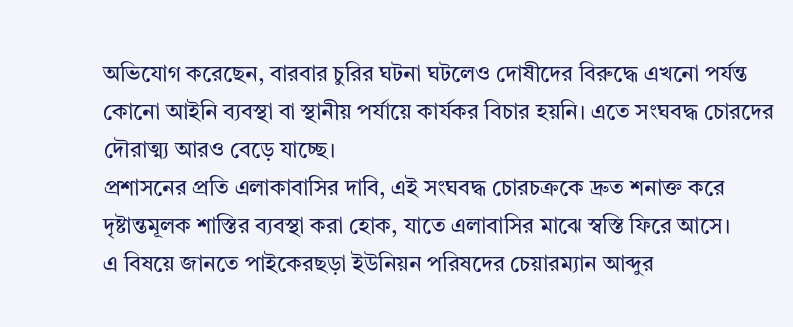অভিযোগ করেছেন, বারবার চুরির ঘটনা ঘটলেও দোষীদের বিরুদ্ধে এখনো পর্যন্ত কোনো আইনি ব্যবস্থা বা স্থানীয় পর্যায়ে কার্যকর বিচার হয়নি। এতে সংঘবদ্ধ চোরদের দৌরাত্ম্য আরও বেড়ে যাচ্ছে।
প্রশাসনের প্রতি এলাকাবাসির দাবি, এই সংঘবদ্ধ চোরচক্রকে দ্রুত শনাক্ত করে দৃষ্টান্তমূলক শাস্তির ব্যবস্থা করা হোক, যাতে এলাবাসির মাঝে স্বস্তি ফিরে আসে।
এ বিষয়ে জানতে পাইকেরছড়া ইউনিয়ন পরিষদের চেয়ারম্যান আব্দুর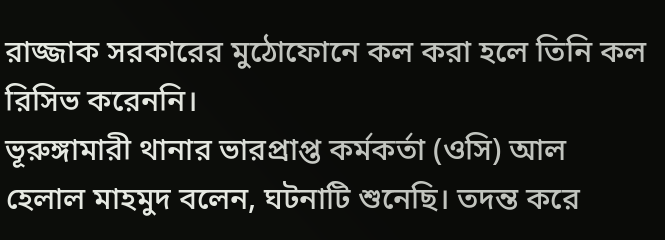রাজ্জাক সরকারের মুঠোফোনে কল করা হলে তিনি কল রিসিভ করেননি।
ভূরুঙ্গামারী থানার ভারপ্রাপ্ত কর্মকর্তা (ওসি) আল হেলাল মাহমুদ বলেন, ঘটনাটি শুনেছি। তদন্ত করে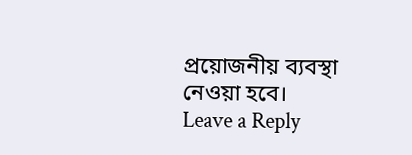প্রয়োজনীয় ব্যবস্থা নেওয়া হবে।
Leave a Reply